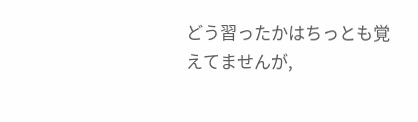どう習ったかはちっとも覚えてませんが,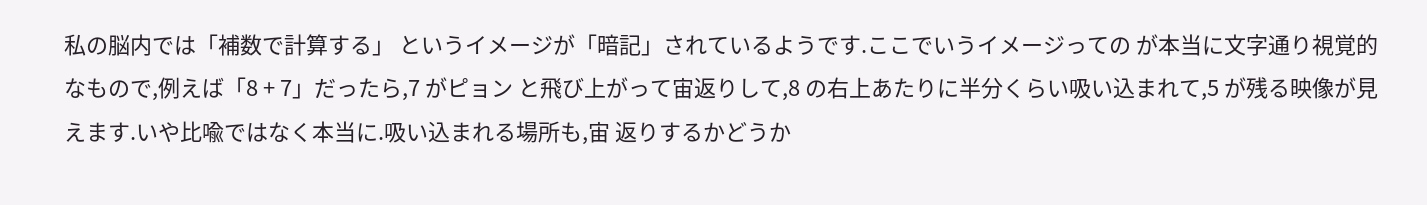私の脳内では「補数で計算する」 というイメージが「暗記」されているようです.ここでいうイメージっての が本当に文字通り視覚的なもので,例えば「8 + 7」だったら,7 がピョン と飛び上がって宙返りして,8 の右上あたりに半分くらい吸い込まれて,5 が残る映像が見えます.いや比喩ではなく本当に.吸い込まれる場所も,宙 返りするかどうか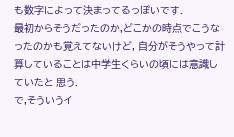も数字によって決まってるっぽいです.
最初からそうだったのか,どこかの時点でこうなったのかも覚えてないけど, 自分がそうやって計算していることは中学生くらいの頃には意識していたと 思う.
で,そういうイ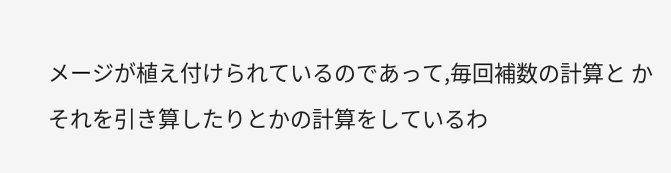メージが植え付けられているのであって,毎回補数の計算と かそれを引き算したりとかの計算をしているわ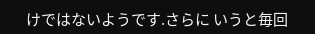けではないようです.さらに いうと毎回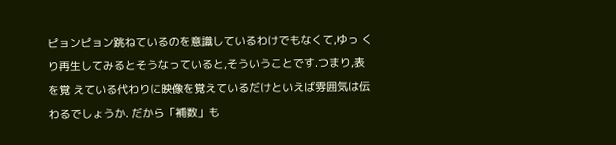ピョンピョン跳ねているのを意識しているわけでもなくて,ゆっ くり再生してみるとそうなっていると,そういうことです.つまり,表を覚 えている代わりに映像を覚えているだけといえば雰囲気は伝わるでしょうか. だから「補数」も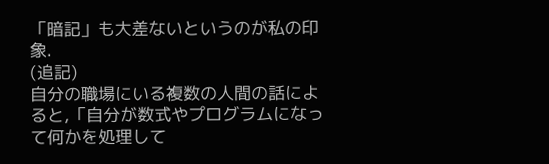「暗記」も大差ないというのが私の印象.
(追記)
自分の職場にいる複数の人間の話によると,「自分が数式やプログラムになっ て何かを処理して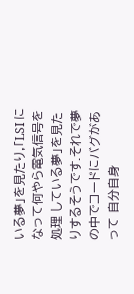いる夢」を見たり,「LSI になって何やら電気信号を処理 している夢」を見たりするそうです.それで夢の中でコードにバグがあって 自分自身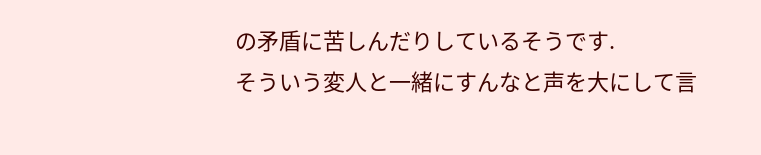の矛盾に苦しんだりしているそうです.
そういう変人と一緒にすんなと声を大にして言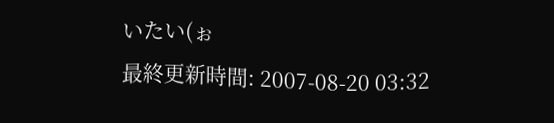いたい(ぉ
最終更新時間: 2007-08-20 03:32